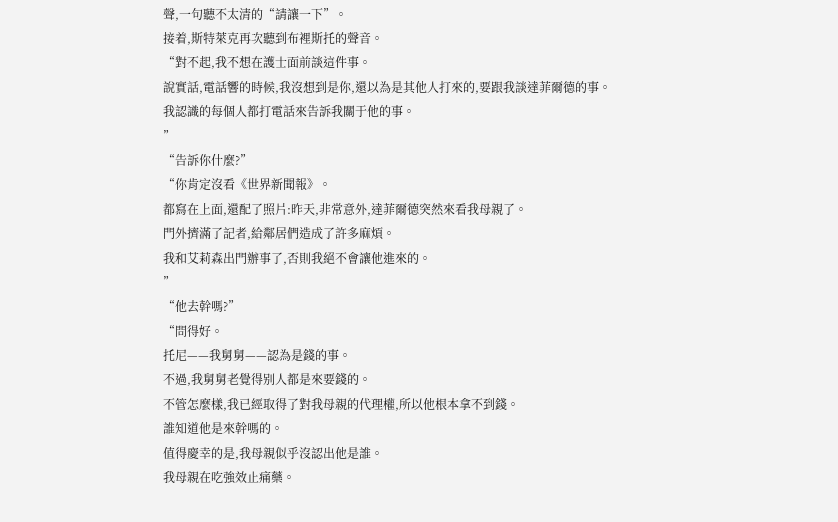聲,一句聽不太清的“請讓一下”。
接着,斯特萊克再次聽到布裡斯托的聲音。
“對不起,我不想在護士面前談這件事。
說實話,電話響的時候,我沒想到是你,還以為是其他人打來的,要跟我談達菲爾德的事。
我認識的每個人都打電話來告訴我關于他的事。
”
“告訴你什麼?”
“你肯定沒看《世界新聞報》。
都寫在上面,還配了照片:昨天,非常意外,達菲爾德突然來看我母親了。
門外擠滿了記者,給鄰居們造成了許多麻煩。
我和艾莉森出門辦事了,否則我絕不會讓他進來的。
”
“他去幹嗎?”
“問得好。
托尼——我舅舅——認為是錢的事。
不過,我舅舅老覺得别人都是來要錢的。
不管怎麼樣,我已經取得了對我母親的代理權,所以他根本拿不到錢。
誰知道他是來幹嗎的。
值得慶幸的是,我母親似乎沒認出他是誰。
我母親在吃強效止痛藥。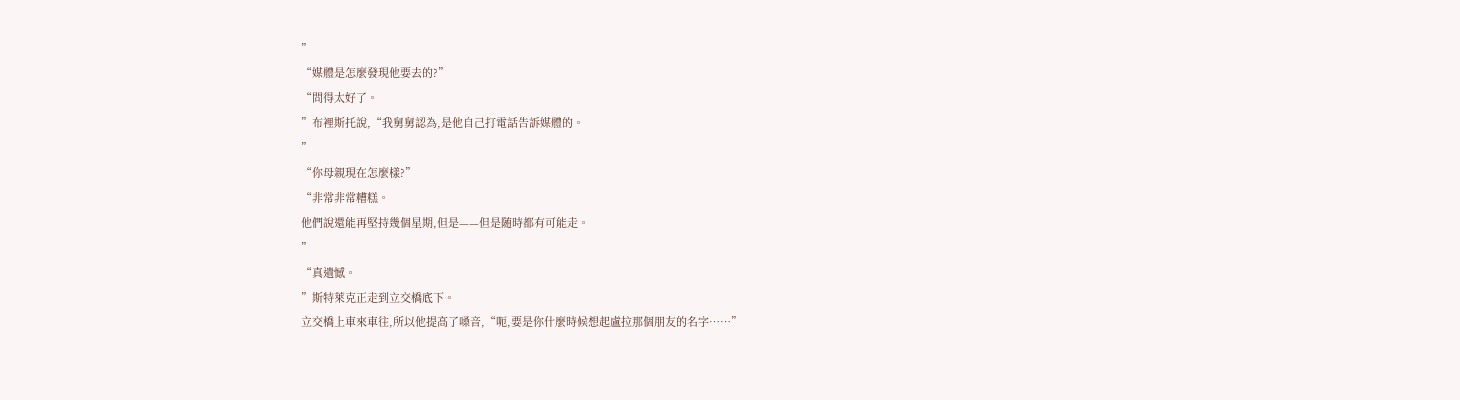”
“媒體是怎麼發現他要去的?”
“問得太好了。
”布裡斯托說,“我舅舅認為,是他自己打電話告訴媒體的。
”
“你母親現在怎麼樣?”
“非常非常糟糕。
他們說還能再堅持幾個星期,但是——但是随時都有可能走。
”
“真遺憾。
”斯特萊克正走到立交橋底下。
立交橋上車來車往,所以他提高了嗓音,“呃,要是你什麼時候想起盧拉那個朋友的名字……”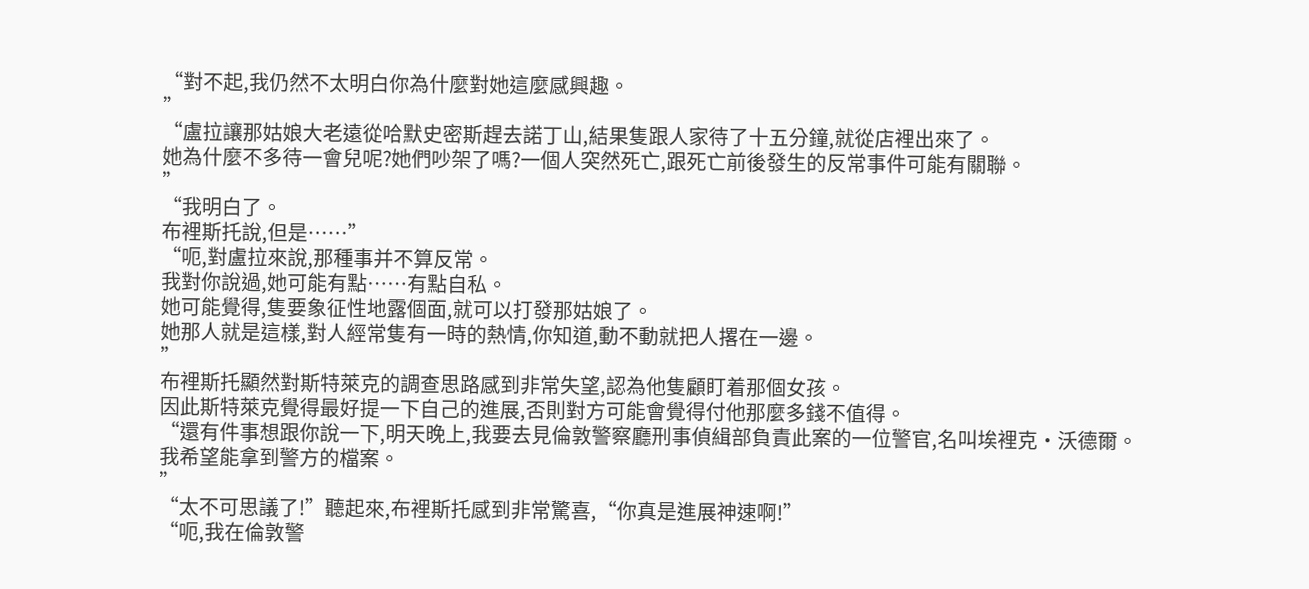“對不起,我仍然不太明白你為什麼對她這麼感興趣。
”
“盧拉讓那姑娘大老遠從哈默史密斯趕去諾丁山,結果隻跟人家待了十五分鐘,就從店裡出來了。
她為什麼不多待一會兒呢?她們吵架了嗎?一個人突然死亡,跟死亡前後發生的反常事件可能有關聯。
”
“我明白了。
布裡斯托說,但是……”
“呃,對盧拉來說,那種事并不算反常。
我對你說過,她可能有點……有點自私。
她可能覺得,隻要象征性地露個面,就可以打發那姑娘了。
她那人就是這樣,對人經常隻有一時的熱情,你知道,動不動就把人撂在一邊。
”
布裡斯托顯然對斯特萊克的調查思路感到非常失望,認為他隻顧盯着那個女孩。
因此斯特萊克覺得最好提一下自己的進展,否則對方可能會覺得付他那麼多錢不值得。
“還有件事想跟你說一下,明天晚上,我要去見倫敦警察廳刑事偵緝部負責此案的一位警官,名叫埃裡克·沃德爾。
我希望能拿到警方的檔案。
”
“太不可思議了!”聽起來,布裡斯托感到非常驚喜,“你真是進展神速啊!”
“呃,我在倫敦警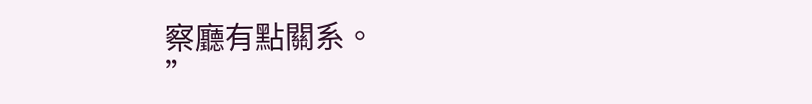察廳有點關系。
”